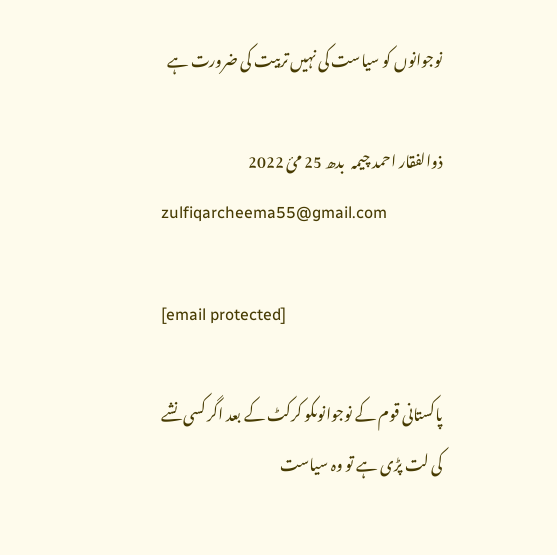نوجوانوں کو سیاست کی نہیں تربیت کی ضرورت ہے

ذوالفقار احمد چیمہ  بدھ 25 مئ 2022
zulfiqarcheema55@gmail.com

[email protected]

پاکستانی قوم کے نوجوانوںکو کرکٹ کے بعد اگر کسی نشے کی لت پڑی ہے تو وہ سیاست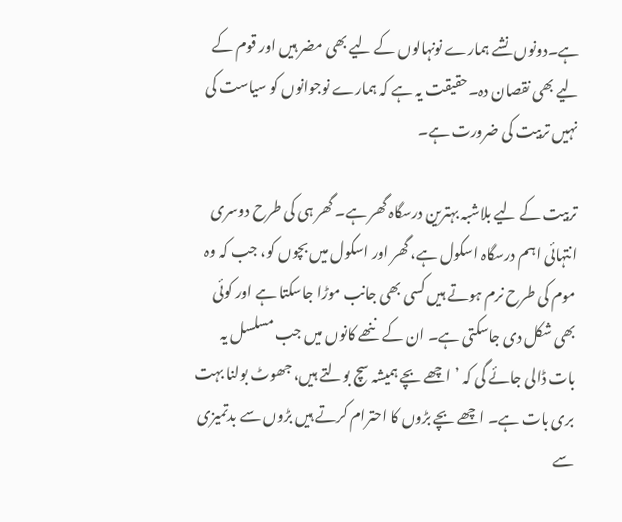ہے۔دونوں نشے ہمارے نونہالوں کے لیے بھی مضر ہیں اور قوم کے لیے بھی نقصان دہ۔حقیقت یہ ہے کہ ہمارے نوجوانوں کو سیاست کی نہیں تربیت کی ضرورت ہے۔

تربیت کے لیے بلاشبہ بہترین درسگاہ گھر ہے۔ گھر ہی کی طرح دوسری انتہائی اہم درسگاہ اسکول ہے، گھر اور اسکول میں بچوں کو، جب کہ وہ موم کی طرح نرم ہوتے ہیں کسی بھی جانب موڑا جاسکتا ہے اور کوئی بھی شکل دی جاسکتی ہے۔ ان کے ننھے کانوں میں جب مسلسل یہ بات ڈالی جائے گی کہ ’اچھے بچے ہمیشہ سچ بولتے ہیں، جھوٹ بولنا بہت بری بات ہے۔ اچھے بچے بڑوں کا احترام کرتے ہیں بڑوں سے بدتمیزی سے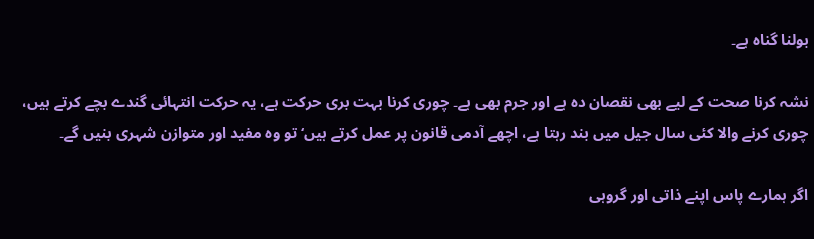بولنا گناہ ہے۔

نشہ کرنا صحت کے لیے بھی نقصان دہ ہے اور جرم بھی ہے۔ چوری کرنا بہت بری حرکت ہے، یہ حرکت انتہائی گندے بچے کرتے ہیں، چوری کرنے والا کئی سال جیل میں بند رہتا ہے، اچھے آدمی قانون پر عمل کرتے ہیں‘ تو وہ مفید اور متوازن شہری بنیں گے۔

اگر ہمارے پاس اپنے ذاتی اور گروہی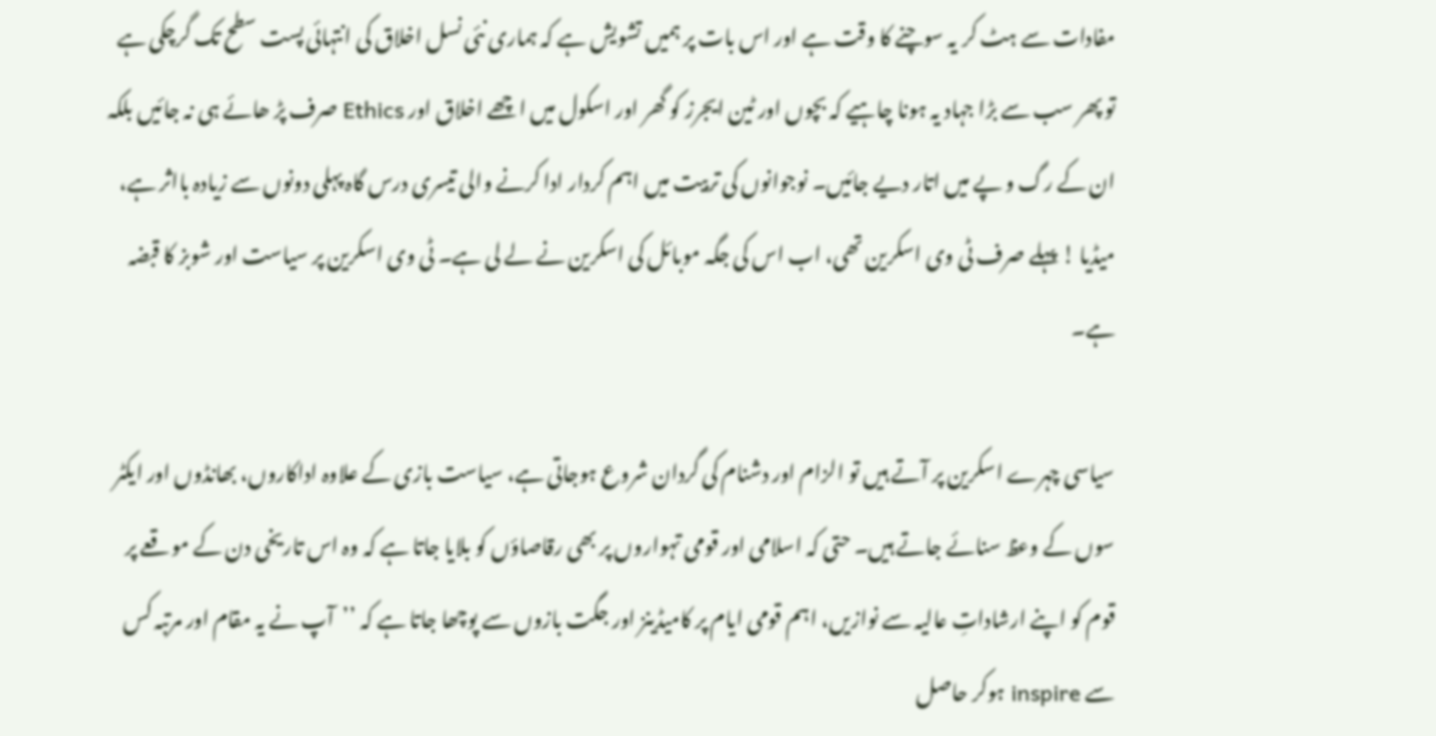مفادات سے ہٹ کر یہ سوچنے کا وقت ہے اور اس بات پر ہمیں تشویش ہے کہ ہماری نئی نسل اخلاق کی انتہائی پست سطح تک گرچکی ہے تو پھر سب سے بڑا جہاد یہ ہونا چاہیے کہ بچوں اور ٹین ایجرز کو گھر اور اسکول میں اچھے اخلاق اور Ethics صرف پڑ ھائے ہی نہ جائیں بلکہ ان کے رگ و پے میں اتار دیے جائیں۔ نوجوانوں کی تربیت میں اہم کردار ادا کرنے والی تیسری درس گاہ پہلی دونوں سے زیادہ بااثر ہے، میڈیا ! پہلے صرف ٹی وی اسکرین تھی، اب اس کی جگہ موبائل کی اسکرین نے لے لی ہے۔ ٹی وی اسکرین پر سیاست اور شوبز کا قبضہ ہے۔

سیاسی چہرے اسکرین پر آتے ہیں تو الزام اور دشنام کی گردان شروع ہوجاتی ہے، سیاست بازی کے علاوہ اداکاروں، بھانڈوں اور ایکٹر سوں کے وعظ سنائے جاتے ہیں۔ حتی کہ اسلامی اور قومی تہواروں پر بھی رقاصاؤں کو بلایا جاتا ہے کہ وہ اس تاریخی دن کے موقعے پر قوم کو اپنے ارشاداتِ عالیہ سے نوازیں، اہم قومی ایام پر کامیڈینز اور جگت بازوں سے پوچھا جاتا ہے کہ ’’آپ نے یہ مقام اور مرتبہ کس سے inspire ہوکر حاصل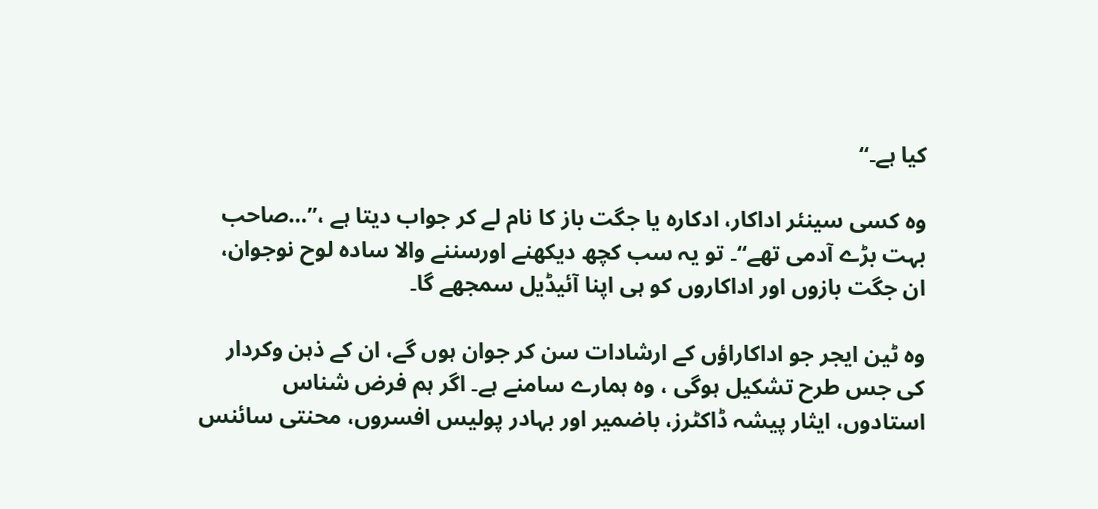کیا ہے۔‘‘

وہ کسی سینئر اداکار، ادکارہ یا جگت باز کا نام لے کر جواب دیتا ہے ،’’…صاحب بہت بڑے آدمی تھے‘‘۔ تو یہ سب کچھ دیکھنے اورسننے والا سادہ لوح نوجوان، ان جگت بازوں اور اداکاروں کو ہی اپنا آئیڈیل سمجھے گا۔

وہ ٹین ایجر جو اداکاراؤں کے ارشادات سن کر جوان ہوں گے، ان کے ذہن وکردار کی جس طرح تشکیل ہوگی ، وہ ہمارے سامنے ہے۔ اگر ہم فرض شناس استادوں، ایثار پیشہ ڈاکٹرز، باضمیر اور بہادر پولیس افسروں، محنتی سائنس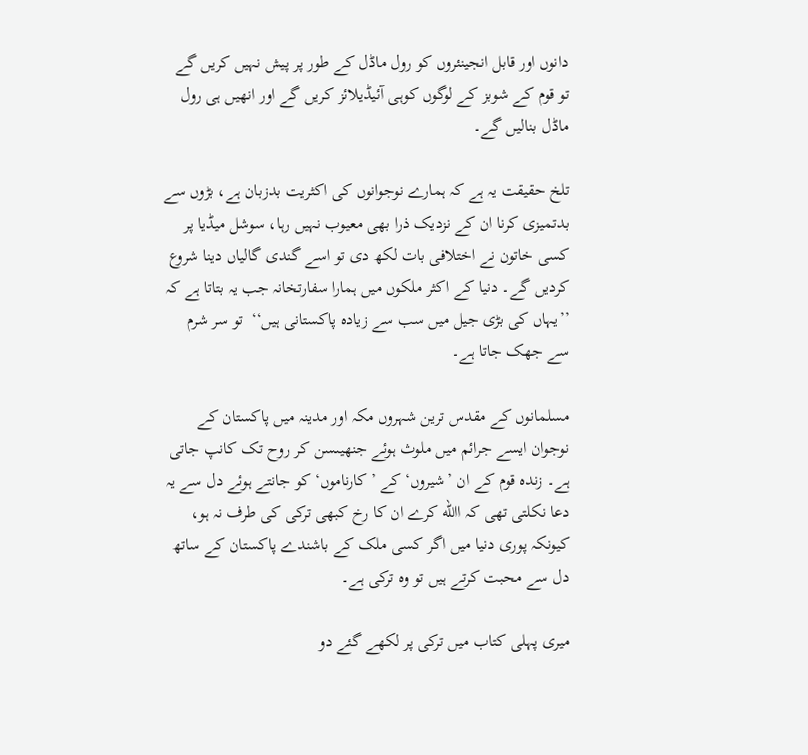دانوں اور قابل انجینئروں کو رول ماڈل کے طور پر پیش نہیں کریں گے تو قوم کے شوبز کے لوگوں کوہی آئیڈیلائز کریں گے اور انھیں ہی رول ماڈل بنالیں گے۔

تلخ حقیقت یہ ہے کہ ہمارے نوجوانوں کی اکثریت بدزبان ہے، بڑوں سے بدتمیزی کرنا ان کے نزدیک ذرا بھی معیوب نہیں رہا، سوشل میڈیا پر کسی خاتون نے اختلافی بات لکھ دی تو اسے گندی گالیاں دینا شروع کردیں گے۔ دنیا کے اکثر ملکوں میں ہمارا سفارتخانہ جب یہ بتاتا ہے کہ ’’یہاں کی بڑی جیل میں سب سے زیادہ پاکستانی ہیں‘‘  تو سر شرم سے جھک جاتا ہے۔

مسلمانوں کے مقدس ترین شہروں مکہ اور مدینہ میں پاکستان کے نوجوان ایسے جرائم میں ملوث ہوئے جنھیںسن کر روح تک کانپ جاتی ہے۔ زندہ قوم کے ان ’شیروں‘ کے ’کارناموں‘ کو جانتے ہوئے دل سے یہ دعا نکلتی تھی کہ االله کرے ان کا رخ کبھی ترکی کی طرف نہ ہو، کیونکہ پوری دنیا میں اگر کسی ملک کے باشندے پاکستان کے ساتھ دل سے محبت کرتے ہیں تو وہ ترکی ہے۔

میری پہلی کتاب میں ترکی پر لکھے گئے دو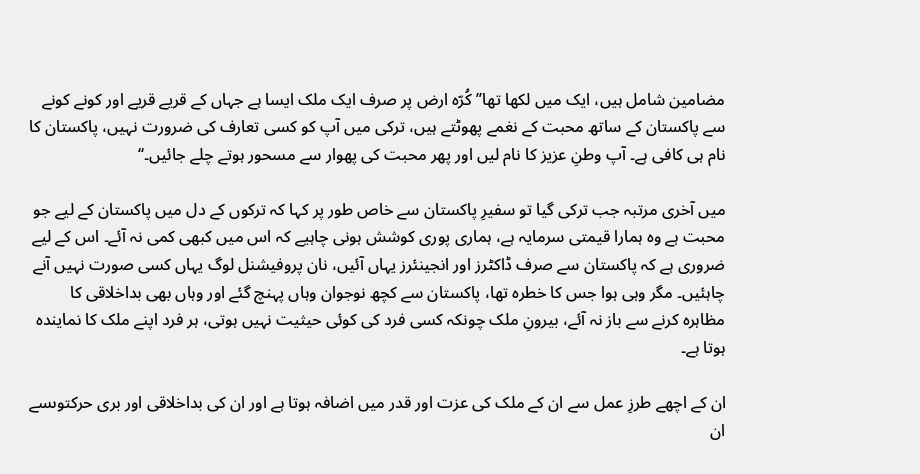مضامین شامل ہیں، ایک میں لکھا تھا’’کُرّہ ارض پر صرف ایک ملک ایسا ہے جہاں کے قریے قریے اور کونے کونے سے پاکستان کے ساتھ محبت کے نغمے پھوٹتے ہیں، ترکی میں آپ کو کسی تعارف کی ضرورت نہیں، پاکستان کا نام ہی کافی ہے۔ آپ وطنِ عزیز کا نام لیں اور پھر محبت کی پھوار سے مسحور ہوتے چلے جائیں۔‘‘

میں آخری مرتبہ جب ترکی گیا تو سفیرِ پاکستان سے خاص طور پر کہا کہ ترکوں کے دل میں پاکستان کے لیے جو محبت ہے وہ ہمارا قیمتی سرمایہ ہے، ہماری پوری کوشش ہونی چاہیے کہ اس میں کبھی کمی نہ آئے۔ اس کے لیے ضروری ہے کہ پاکستان سے صرف ڈاکٹرز اور انجینئرز یہاں آئیں، نان پروفیشنل لوگ یہاں کسی صورت نہیں آنے چاہئیں۔ مگر وہی ہوا جس کا خطرہ تھا، پاکستان سے کچھ نوجوان وہاں پہنچ گئے اور وہاں بھی بداخلاقی کا مظاہرہ کرنے سے باز نہ آئے، بیرونِ ملک چونکہ کسی فرد کی کوئی حیثیت نہیں ہوتی، ہر فرد اپنے ملک کا نمایندہ ہوتا ہے۔

ان کے اچھے طرزِ عمل سے ان کے ملک کی عزت اور قدر میں اضافہ ہوتا ہے اور ان کی بداخلاقی اور بری حرکتوںسے ان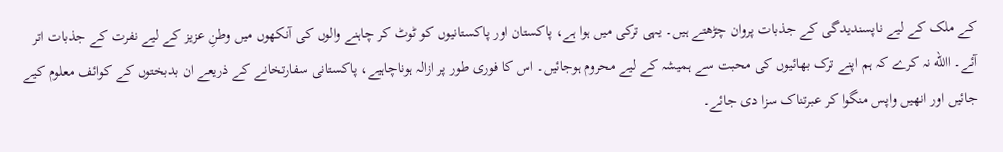کے ملک کے لیے ناپسندیدگی کے جذبات پروان چڑھتے ہیں۔ یہی ترکی میں ہوا ہے، پاکستان اور پاکستانیوں کو ٹوٹ کر چاہنے والوں کی آنکھوں میں وطنِ عزیز کے لیے نفرت کے جذبات اتر آئے۔ االله نہ کرے کہ ہم اپنے ترک بھائیوں کی محبت سے ہمیشہ کے لیے محروم ہوجائیں۔ اس کا فوری طور پر ازالہ ہوناچاہیے، پاکستانی سفارتخانے کے ذریعے ان بدبختوں کے کوائف معلوم کیے جائیں اور انھیں واپس منگوا کر عبرتناک سزا دی جائے۔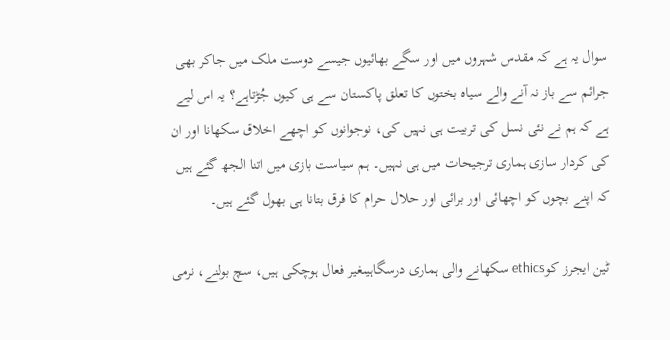سوال یہ ہے کہ مقدس شہروں میں اور سگے بھائیوں جیسے دوست ملک میں جاکر بھی جرائم سے باز نہ آنے والے سیاہ بختوں کا تعلق پاکستان سے ہی کیوں جُڑتاہے؟ یہ اس لیے ہے کہ ہم نے نئی نسل کی تربیت ہی نہیں کی، نوجوانوں کو اچھے اخلاق سکھانا اور ان کی کردار سازی ہماری ترجیحات میں ہی نہیں۔ ہم سیاست بازی میں اتنا الجھ گئے ہیں کہ اپنے بچوں کو اچھائی اور برائی اور حلال حرام کا فرق بتانا ہی بھول گئے ہیں۔

ٹین ایجرز کوethics سکھانے والی ہماری درسگاہیںغیر فعال ہوچکی ہیں، سچ بولنے، نرمی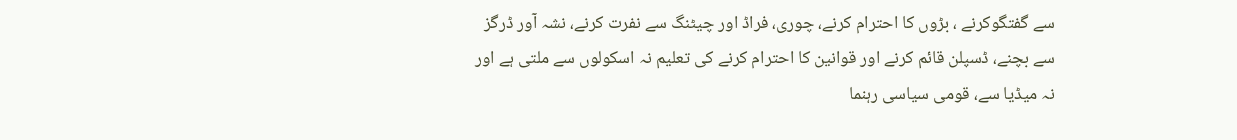سے گفتگوکرنے ، بڑوں کا احترام کرنے، چوری، فراڈ اور چیٹنگ سے نفرت کرنے، نشہ آور ڈرگز سے بچنے، ڈسپلن قائم کرنے اور قوانین کا احترام کرنے کی تعلیم نہ اسکولوں سے ملتی ہے اور نہ میڈیا سے، قومی سیاسی رہنما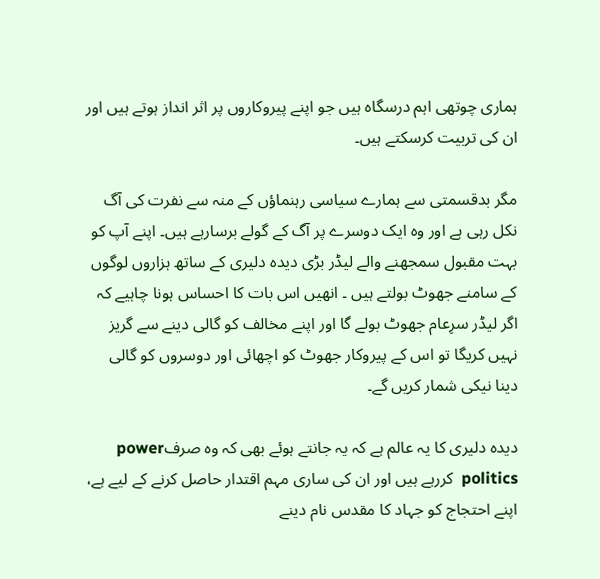ہماری چوتھی اہم درسگاہ ہیں جو اپنے پیروکاروں پر اثر انداز ہوتے ہیں اور ان کی تربیت کرسکتے ہیں۔

مگر بدقسمتی سے ہمارے سیاسی رہنماؤں کے منہ سے نفرت کی آگ نکل رہی ہے اور وہ ایک دوسرے پر آگ کے گولے برسارہے ہیں۔ اپنے آپ کو بہت مقبول سمجھنے والے لیڈر بڑی دیدہ دلیری کے ساتھ ہزاروں لوگوں کے سامنے جھوٹ بولتے ہیں ۔ انھیں اس بات کا احساس ہونا چاہیے کہ اگر لیڈر سرِعام جھوٹ بولے گا اور اپنے مخالف کو گالی دینے سے گریز نہیں کریگا تو اس کے پیروکار جھوٹ کو اچھائی اور دوسروں کو گالی دینا نیکی شمار کریں گے۔

دیدہ دلیری کا یہ عالم ہے کہ یہ جانتے ہوئے بھی کہ وہ صرفpower politics  کررہے ہیں اور ان کی ساری مہم اقتدار حاصل کرنے کے لیے ہے، اپنے احتجاج کو جہاد کا مقدس نام دینے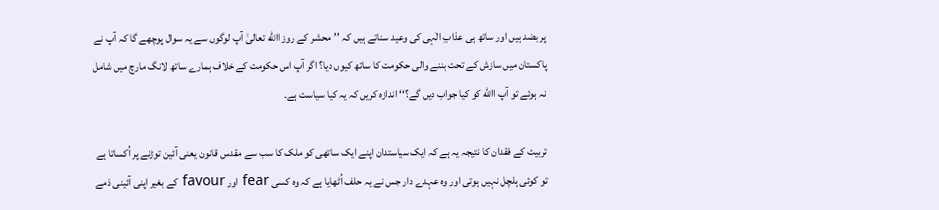پر بضد ہیں اور ساتھ ہی عذابِ الٰہی کی وعید سناتے ہیں کہ ’’محشر کے روز االله تعالیٰ آپ لوگوں سے یہ سوال پوچھے گا کہ آپ نے پاکستان میں سازش کے تحت بننے والی حکومت کا ساتھ کیوں دیا؟ اگر آپ اس حکومت کے خلاف ہمارے ساتھ لانگ مارچ میں شامل نہ ہوئے تو آپ االله کو کیا جواب دیں گے؟‘‘ اندازہ کریں کہ یہ کیا سیاست ہے۔

تربیت کے فقدان کا نتیجہ یہ ہے کہ ایک سیاستدان اپنے ایک ساتھی کو ملک کا سب سے مقدس قانون یعنی آئین توڑنے پر اُکساتا ہے تو کوئی ہلچل نہیں ہوتی اور وہ عہدے دار جس نے یہ حلف اُٹھایا ہے کہ وہ کسی fear اور favour کے بغیر اپنی آئینی ذمے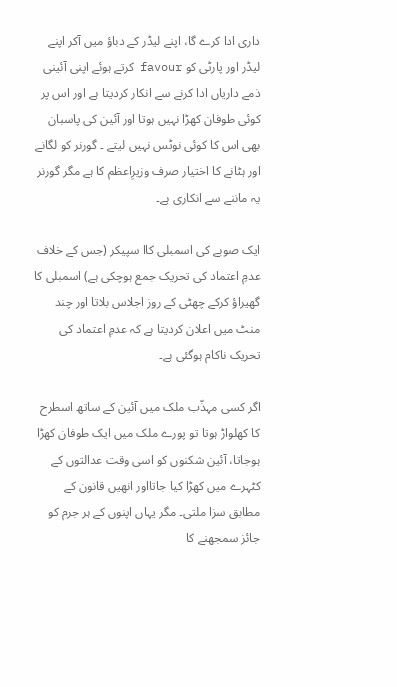داری ادا کرے گا، اپنے لیڈر کے دباؤ میں آکر اپنے لیڈر اور پارٹی کو favour کرتے ہوئے اپنی آئینی ذمے داریاں ادا کرنے سے انکار کردیتا ہے اور اس پر کوئی طوفان کھڑا نہیں ہوتا اور آئین کی پاسبان بھی اس کا کوئی نوٹس نہیں لیتے ۔ گورنر کو لگانے اور ہٹانے کا اختیار صرف وزیرِاعظم کا ہے مگر گورنر یہ ماننے سے انکاری ہے۔

ایک صوبے کی اسمبلی کاا سپیکر (جس کے خلاف عدمِ اعتماد کی تحریک جمع ہوچکی ہے) اسمبلی کا گھیراؤ کرکے چھٹی کے روز اجلاس بلاتا اور چند منٹ میں اعلان کردیتا ہے کہ عدمِ اعتماد کی تحریک ناکام ہوگئی ہے۔

اگر کسی مہذّب ملک میں آئین کے ساتھ اسطرح کا کھلواڑ ہوتا تو پورے ملک میں ایک طوفان کھڑا ہوجاتا، آئین شکنوں کو اسی وقت عدالتوں کے کٹہرے میں کھڑا کیا جاتااور انھیں قانون کے مطابق سزا ملتی۔ مگر یہاں اپنوں کے ہر جرم کو جائز سمجھنے کا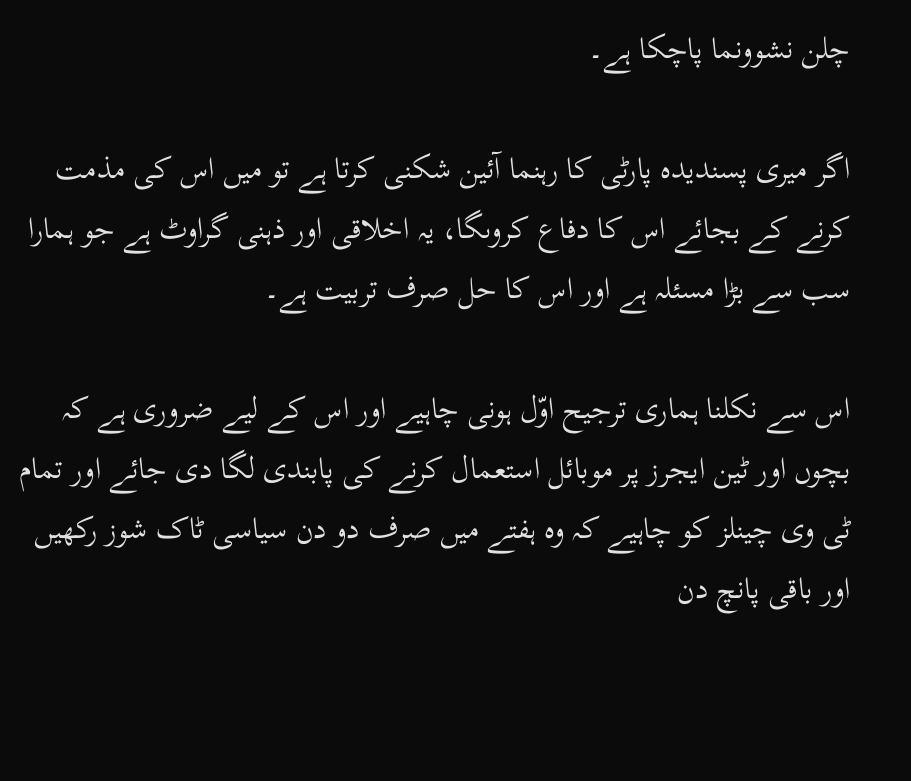چلن نشوونما پاچکا ہے۔

اگر میری پسندیدہ پارٹی کا رہنما آئین شکنی کرتا ہے تو میں اس کی مذمت کرنے کے بجائے اس کا دفاع کروںگا، یہ اخلاقی اور ذہنی گراوٹ ہے جو ہمارا سب سے بڑا مسئلہ ہے اور اس کا حل صرف تربیت ہے۔

اس سے نکلنا ہماری ترجیح اوّل ہونی چاہیے اور اس کے لیے ضروری ہے کہ بچوں اور ٹین ایجرز پر موبائل استعمال کرنے کی پابندی لگا دی جائے اور تمام ٹی وی چینلز کو چاہیے کہ وہ ہفتے میں صرف دو دن سیاسی ٹاک شوز رکھیں اور باقی پانچ دن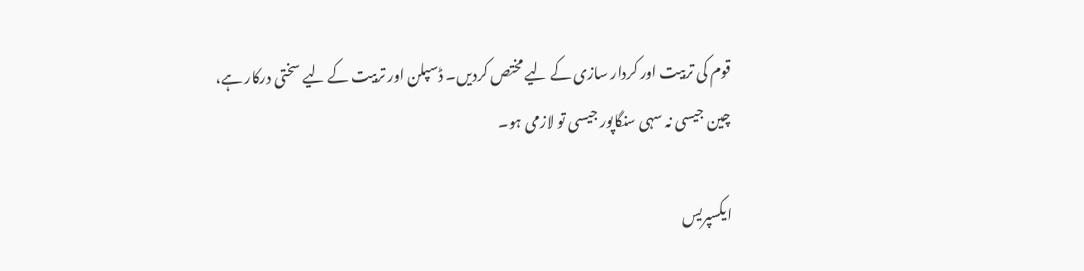قوم کی تربیت اور کردار سازی کے لیے مختص کردیں۔ ڈسپلن اور تربیت کے لیے سختی درکار ہے، چین جیسی نہ سہی سنگاپور جیسی تو لازمی ہو۔

ایکسپریس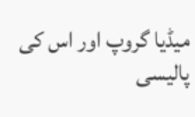میڈیا گروپ اور اس کی پالیسی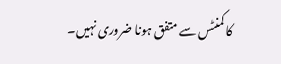کا کمنٹس سے متفق ہونا ضروری نہیں۔